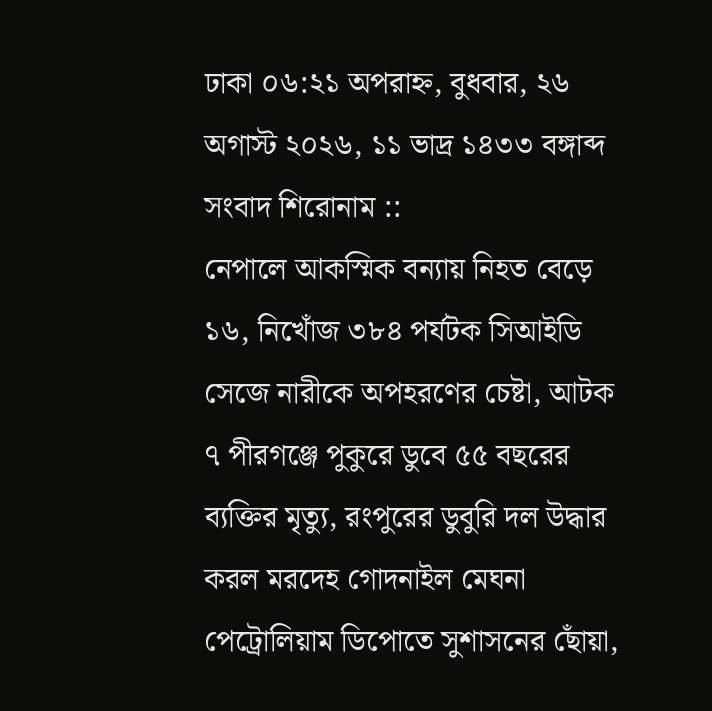ঢাকা ০৬:২১ অপরাহ্ন, বুধবার, ২৬ অগাস্ট ২০২৬, ১১ ভাদ্র ১৪৩৩ বঙ্গাব্দ
সংবাদ শিরোনাম ::
নেপালে আকস্মিক বন্যায় নিহত বেড়ে ১৬, নিখোঁজ ৩৮৪ পর্যটক সিআইডি সেজে নারীকে অপহরণের চেষ্টা, আটক ৭ পীরগঞ্জে পুকুরে ডুবে ৫৫ বছরের ব্যক্তির মৃত্যু, রংপুরের ডুবুরি দল উদ্ধার করল মরদেহ গোদনাইল মেঘনা পেট্রোলিয়াম ডিপোতে সুশাসনের ছোঁয়া,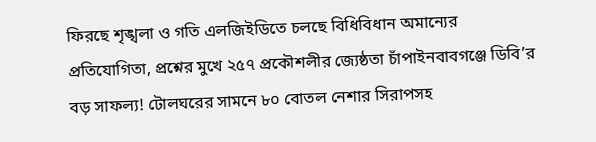ফিরছে শৃঙ্খলা ও গতি এলজিইডিতে চলছে বিধিবিধান অমান্যের প্রতিযোগিতা, প্রশ্নের মুখে ২৫৭ প্রকৌশলীর জ্যেষ্ঠতা চাঁপাইনবাবগঞ্জে ডিবি’র বড় সাফল্য! টোলঘরের সামনে ৮০ বোতল নেশার সিরাপসহ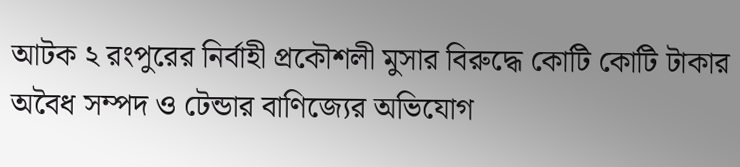আটক ২ রংপুরের নির্বাহী প্রকৌশলী মুসার বিরুদ্ধে কোটি কোটি টাকার অবৈধ সম্পদ ও টেন্ডার বাণিজ্যের অভিযোগ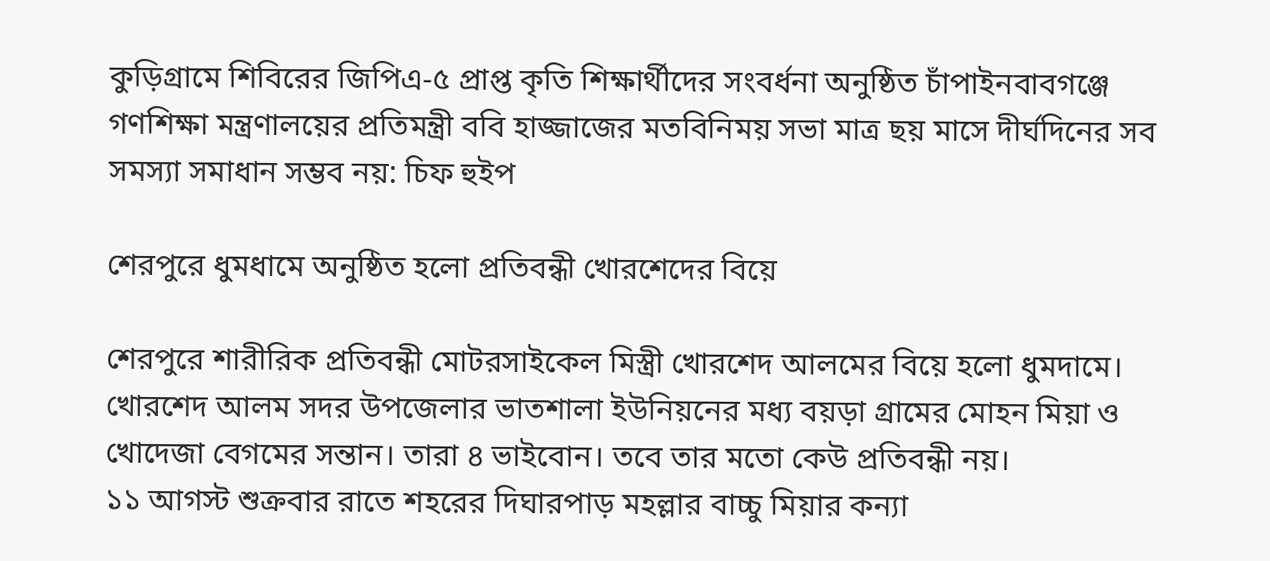কুড়িগ্রামে শিবিরের জিপিএ-৫ প্রাপ্ত কৃতি শিক্ষার্থীদের সংবর্ধনা অনুষ্ঠিত চাঁপাইনবাবগঞ্জে গণশিক্ষা মন্ত্রণালয়ের প্রতিমন্ত্রী ববি হাজ্জাজের মতবিনিময় সভা মাত্র ছয় মাসে দীর্ঘদিনের সব সমস্যা সমাধান সম্ভব নয়: চিফ হুইপ

শেরপুরে ধুমধামে অনুষ্ঠিত হলো প্রতিবন্ধী খোরশেদের বিয়ে

শেরপুরে শারীরিক প্রতিবন্ধী মোটরসাইকেল মিস্ত্রী খোরশেদ আলমের বিয়ে হলো ধুমদামে। খোরশেদ আলম সদর উপজেলার ভাতশালা ইউনিয়নের মধ্য বয়ড়া গ্রামের মোহন মিয়া ও খোদেজা বেগমের সন্তান। তারা ৪ ভাইবোন। তবে তার মতো কেউ প্রতিবন্ধী নয়।
১১ আগস্ট শুক্রবার রাতে শহরের দিঘারপাড় মহল্লার বাচ্চু মিয়ার কন্যা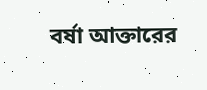বর্ষা আক্তারের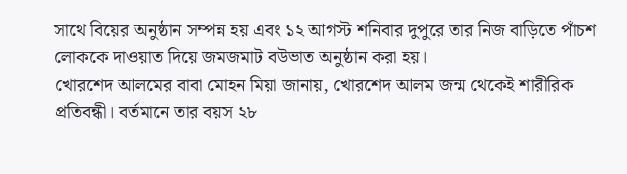সাথে বিয়ের অনুষ্ঠান সম্পন্ন হয় এবং ১২ আগস্ট শনিবার দুপুরে তার নিজ বাড়িতে পাঁচশ লোককে দাওয়াত দিয়ে জমজমাট বউভাত অনুষ্ঠান করা হয়।
খোরশেদ আলমের বাবা মোহন মিয়া জানায়, খোরশেদ আলম জন্ম থেকেই শারীরিক প্রতিবন্ধী। বর্তমানে তার বয়স ২৮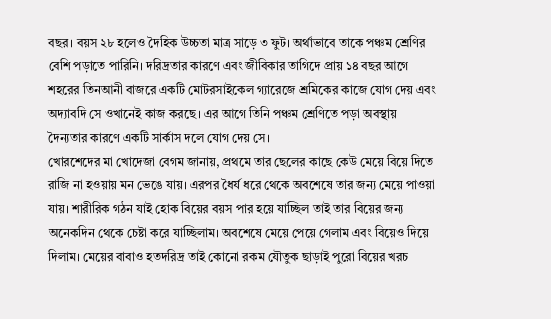বছর। বয়স ২৮ হলেও দৈহিক উচ্চতা মাত্র সাড়ে ৩ ফুট। অর্থাভাবে তাকে পঞ্চম শ্রেণির বেশি পড়াতে পারিনি। দরিদ্রতার কারণে এবং জীবিকার তাগিদে প্রায় ১৪ বছর আগে শহরের তিনআনী বাজরে একটি মোটরসাইকেল গ্যারেজে শ্রমিকের কাজে যোগ দেয় এবং অদ্যাবদি সে ওখানেই কাজ করছে। এর আগে তিনি পঞ্চম শ্রেণিতে পড়া অবস্থায় দৈন্যতার কারণে একটি সার্কাস দলে যোগ দেয় সে।
খোরশেদের মা খোদেজা বেগম জানায়, প্রথমে তার ছেলের কাছে কেউ মেয়ে বিয়ে দিতে রাজি না হওয়ায় মন ভেঙে যায়। এরপর ধৈর্য ধরে থেকে অবশেষে তার জন্য মেয়ে পাওয়া যায়। শারীরিক গঠন যাই হোক বিয়ের বয়স পার হয়ে যাচ্ছিল তাই তার বিয়ের জন্য অনেকদিন থেকে চেষ্টা করে যাচ্ছিলাম। অবশেষে মেয়ে পেয়ে গেলাম এবং বিয়েও দিয়ে দিলাম। মেয়ের বাবাও হতদরিদ্র তাই কোনো রকম যৌতুক ছাড়াই পুরো বিয়ের খরচ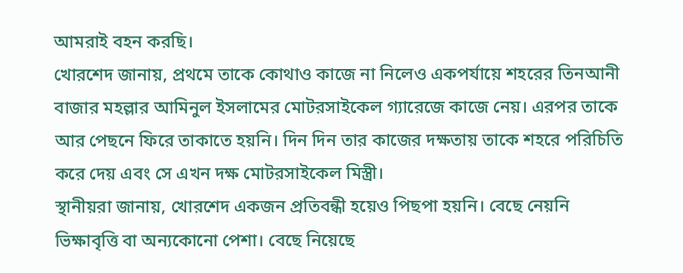আমরাই বহন করছি।
খোরশেদ জানায়, প্রথমে তাকে কোথাও কাজে না নিলেও একপর্যায়ে শহরের তিনআনী বাজার মহল্লার আমিনুল ইসলামের মোটরসাইকেল গ্যারেজে কাজে নেয়। এরপর তাকে আর পেছনে ফিরে তাকাতে হয়নি। দিন দিন তার কাজের দক্ষতায় তাকে শহরে পরিচিতি করে দেয় এবং সে এখন দক্ষ মোটরসাইকেল মিস্ত্রী।
স্থানীয়রা জানায়, খোরশেদ একজন প্রতিবন্ধী হয়েও পিছপা হয়নি। বেছে নেয়নি ভিক্ষাবৃত্তি বা অন্যকোনো পেশা। বেছে নিয়েছে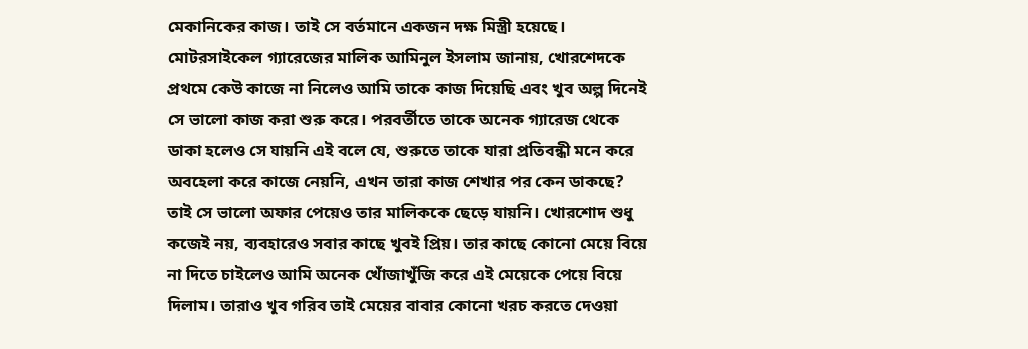মেকানিকের কাজ। তাই সে বর্তমানে একজন দক্ষ মিস্ত্রী হয়েছে।
মোটরসাইকেল গ্যারেজের মালিক আমিনুল ইসলাম জানায়, খোরশেদকে প্রথমে কেউ কাজে না নিলেও আমি তাকে কাজ দিয়েছি এবং খুব অল্প দিনেই সে ভালো কাজ করা শুরু করে। পরবর্তীতে তাকে অনেক গ্যারেজ থেকে ডাকা হলেও সে যায়নি এই বলে যে, শুরুতে তাকে যারা প্রতিবন্ধী মনে করে অবহেলা করে কাজে নেয়নি, এখন তারা কাজ শেখার পর কেন ডাকছে? তাই সে ভালো অফার পেয়েও তার মালিককে ছেড়ে যায়নি। খোরশোদ শুধু কজেই নয়, ব্যবহারেও সবার কাছে খুবই প্রিয়। তার কাছে কোনো মেয়ে বিয়ে না দিতে চাইলেও আমি অনেক খোঁজাখুঁজি করে এই মেয়েকে পেয়ে বিয়ে দিলাম। তারাও খুব গরিব তাই মেয়ের বাবার কোনো খরচ করতে দেওয়া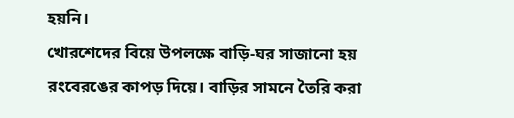হয়নি।
খোরশেদের বিয়ে উপলক্ষে বাড়ি-ঘর সাজানো হয় রংবেরঙের কাপড় দিয়ে। বাড়ির সামনে তৈরি করা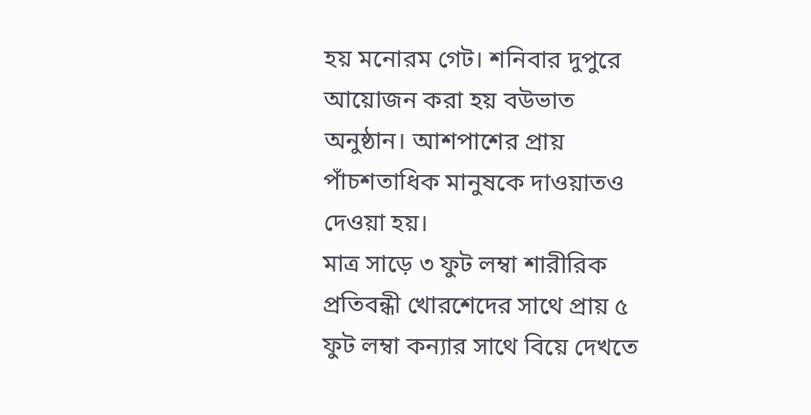হয় মনোরম গেট। শনিবার দুপুরে আয়োজন করা হয় বউভাত অনুষ্ঠান। আশপাশের প্রায় পাঁচশতাধিক মানুষকে দাওয়াতও দেওয়া হয়।
মাত্র সাড়ে ৩ ফুট লম্বা শারীরিক প্রতিবন্ধী খোরশেদের সাথে প্রায় ৫ ফুট লম্বা কন্যার সাথে বিয়ে দেখতে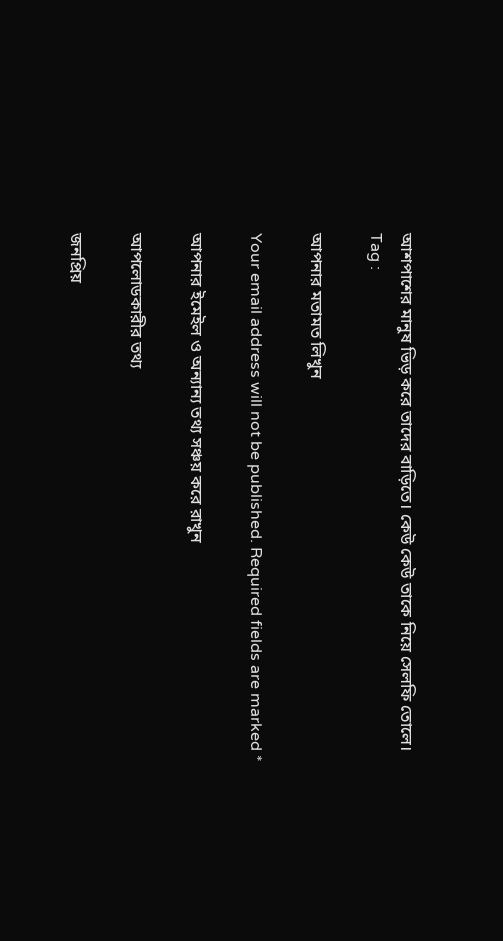আশপাশের মানুষ ভিড় করে তাদের বাড়িতে। কেউ কেউ তাকে নিয়ে সেলফি তোলে।
Tag :

আপনার মতামত লিখুন

Your email address will not be published. Required fields are marked *

আপনার ইমেইল ও অন্যান্য তথ্য সঞ্চয় করে রাখুন

আপলোডকারীর তথ্য

জনপ্রিয়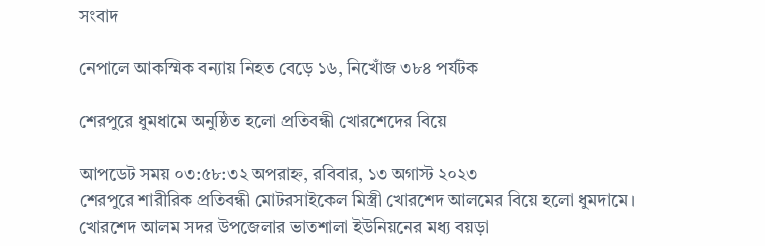সংবাদ

নেপালে আকস্মিক বন্যায় নিহত বেড়ে ১৬, নিখোঁজ ৩৮৪ পর্যটক

শেরপুরে ধুমধামে অনুষ্ঠিত হলো প্রতিবন্ধী খোরশেদের বিয়ে

আপডেট সময় ০৩:৫৮:৩২ অপরাহ্ন, রবিবার, ১৩ অগাস্ট ২০২৩
শেরপুরে শারীরিক প্রতিবন্ধী মোটরসাইকেল মিস্ত্রী খোরশেদ আলমের বিয়ে হলো ধুমদামে। খোরশেদ আলম সদর উপজেলার ভাতশালা ইউনিয়নের মধ্য বয়ড়া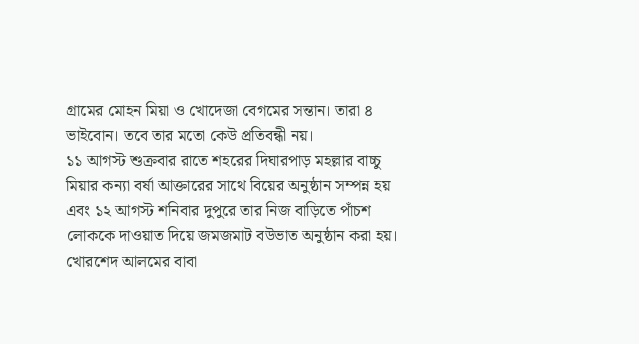গ্রামের মোহন মিয়া ও খোদেজা বেগমের সন্তান। তারা ৪ ভাইবোন। তবে তার মতো কেউ প্রতিবন্ধী নয়।
১১ আগস্ট শুক্রবার রাতে শহরের দিঘারপাড় মহল্লার বাচ্চু মিয়ার কন্যা বর্ষা আক্তারের সাথে বিয়ের অনুষ্ঠান সম্পন্ন হয় এবং ১২ আগস্ট শনিবার দুপুরে তার নিজ বাড়িতে পাঁচশ লোককে দাওয়াত দিয়ে জমজমাট বউভাত অনুষ্ঠান করা হয়।
খোরশেদ আলমের বাবা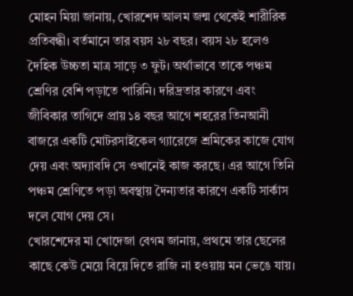মোহন মিয়া জানায়, খোরশেদ আলম জন্ম থেকেই শারীরিক প্রতিবন্ধী। বর্তমানে তার বয়স ২৮ বছর। বয়স ২৮ হলেও দৈহিক উচ্চতা মাত্র সাড়ে ৩ ফুট। অর্থাভাবে তাকে পঞ্চম শ্রেণির বেশি পড়াতে পারিনি। দরিদ্রতার কারণে এবং জীবিকার তাগিদে প্রায় ১৪ বছর আগে শহরের তিনআনী বাজরে একটি মোটরসাইকেল গ্যারেজে শ্রমিকের কাজে যোগ দেয় এবং অদ্যাবদি সে ওখানেই কাজ করছে। এর আগে তিনি পঞ্চম শ্রেণিতে পড়া অবস্থায় দৈন্যতার কারণে একটি সার্কাস দলে যোগ দেয় সে।
খোরশেদের মা খোদেজা বেগম জানায়, প্রথমে তার ছেলের কাছে কেউ মেয়ে বিয়ে দিতে রাজি না হওয়ায় মন ভেঙে যায়।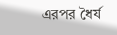এরপর ধৈর্য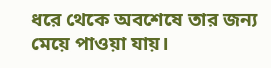ধরে থেকে অবশেষে তার জন্য মেয়ে পাওয়া যায়।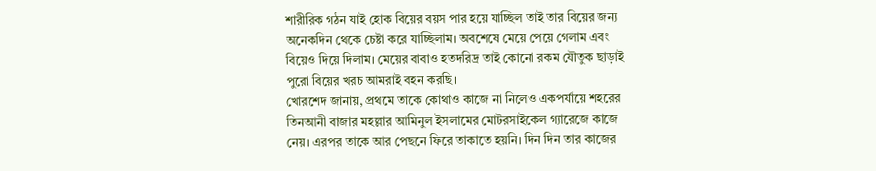শারীরিক গঠন যাই হোক বিয়ের বয়স পার হয়ে যাচ্ছিল তাই তার বিয়ের জন্য অনেকদিন থেকে চেষ্টা করে যাচ্ছিলাম। অবশেষে মেয়ে পেয়ে গেলাম এবং বিয়েও দিয়ে দিলাম। মেয়ের বাবাও হতদরিদ্র তাই কোনো রকম যৌতুক ছাড়াই পুরো বিয়ের খরচ আমরাই বহন করছি।
খোরশেদ জানায়, প্রথমে তাকে কোথাও কাজে না নিলেও একপর্যায়ে শহরের তিনআনী বাজার মহল্লার আমিনুল ইসলামের মোটরসাইকেল গ্যারেজে কাজে নেয়। এরপর তাকে আর পেছনে ফিরে তাকাতে হয়নি। দিন দিন তার কাজের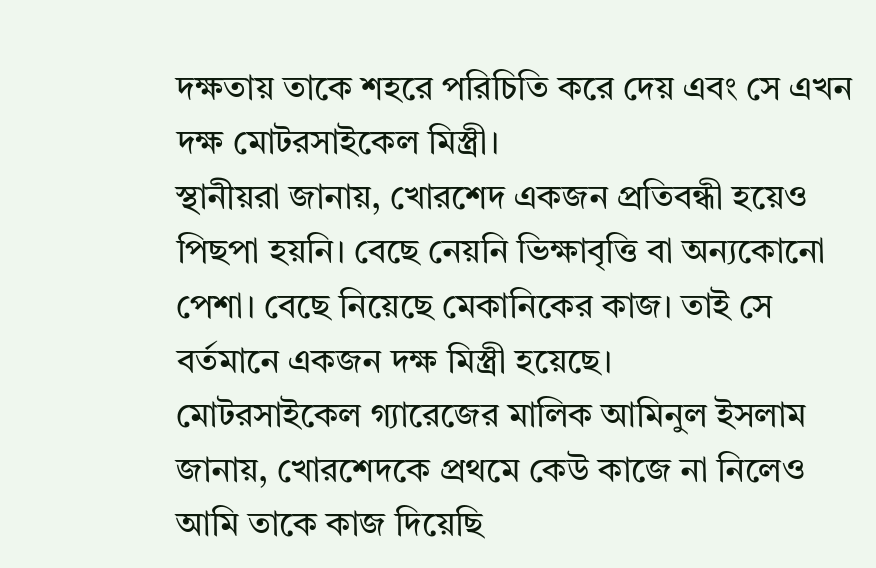দক্ষতায় তাকে শহরে পরিচিতি করে দেয় এবং সে এখন দক্ষ মোটরসাইকেল মিস্ত্রী।
স্থানীয়রা জানায়, খোরশেদ একজন প্রতিবন্ধী হয়েও পিছপা হয়নি। বেছে নেয়নি ভিক্ষাবৃত্তি বা অন্যকোনো পেশা। বেছে নিয়েছে মেকানিকের কাজ। তাই সে বর্তমানে একজন দক্ষ মিস্ত্রী হয়েছে।
মোটরসাইকেল গ্যারেজের মালিক আমিনুল ইসলাম জানায়, খোরশেদকে প্রথমে কেউ কাজে না নিলেও আমি তাকে কাজ দিয়েছি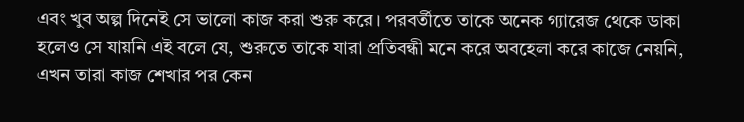এবং খুব অল্প দিনেই সে ভালো কাজ করা শুরু করে। পরবর্তীতে তাকে অনেক গ্যারেজ থেকে ডাকা হলেও সে যায়নি এই বলে যে, শুরুতে তাকে যারা প্রতিবন্ধী মনে করে অবহেলা করে কাজে নেয়নি, এখন তারা কাজ শেখার পর কেন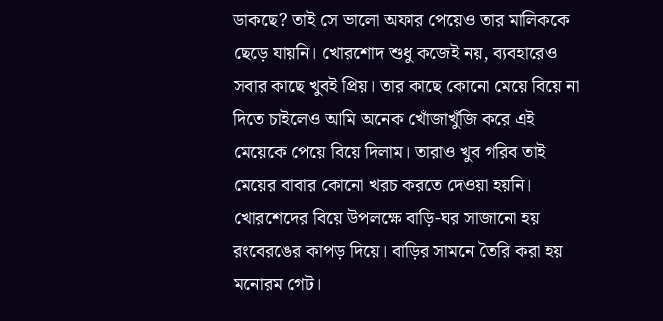ডাকছে? তাই সে ভালো অফার পেয়েও তার মালিককে ছেড়ে যায়নি। খোরশোদ শুধু কজেই নয়, ব্যবহারেও সবার কাছে খুবই প্রিয়। তার কাছে কোনো মেয়ে বিয়ে না দিতে চাইলেও আমি অনেক খোঁজাখুঁজি করে এই মেয়েকে পেয়ে বিয়ে দিলাম। তারাও খুব গরিব তাই মেয়ের বাবার কোনো খরচ করতে দেওয়া হয়নি।
খোরশেদের বিয়ে উপলক্ষে বাড়ি-ঘর সাজানো হয় রংবেরঙের কাপড় দিয়ে। বাড়ির সামনে তৈরি করা হয় মনোরম গেট।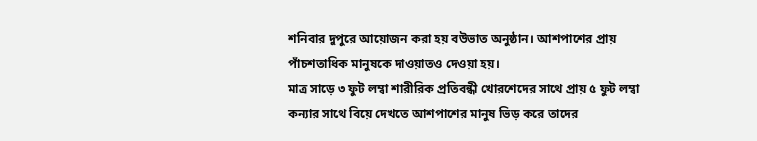শনিবার দুপুরে আয়োজন করা হয় বউভাত অনুষ্ঠান। আশপাশের প্রায় পাঁচশতাধিক মানুষকে দাওয়াতও দেওয়া হয়।
মাত্র সাড়ে ৩ ফুট লম্বা শারীরিক প্রতিবন্ধী খোরশেদের সাথে প্রায় ৫ ফুট লম্বা কন্যার সাথে বিয়ে দেখতে আশপাশের মানুষ ভিড় করে তাদের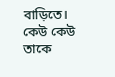বাড়িতে। কেউ কেউ তাকে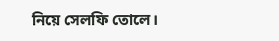নিয়ে সেলফি তোলে।